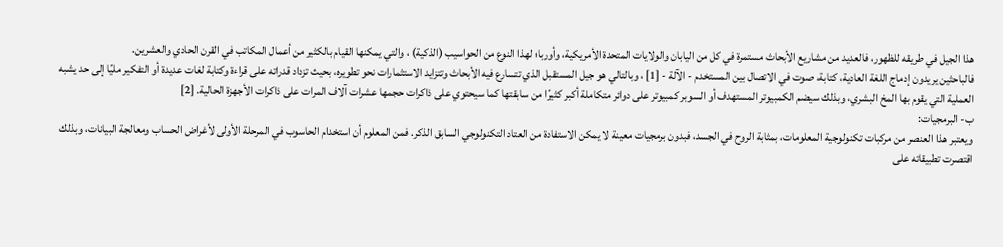هذا الجيل في طريقه للظهور، فالعديد من مشاريع الأبحاث مستمرة في كل من اليابان والولايات المتحدة الأمريكية، وأوربا؛ لهذا النوع من الحواسيب (الذكية) ، والتي يمكنها القيام بالكثير من أعمال المكاتب في القرن الحادي والعشرين.
فالباحثين يريدون إدماج اللغة العادية، كتابة، صوت في الاتصال بين المستخدم - الآلة - [1] ، وبالتالي هو جيل المستقبل الذي تتسارع فيه الأبحاث وتتزايد الاستثمارات نحو تطويره، بحيث تزداد قدراته على قراءة وكتابة لغات عديدة أو التفكير مليًا إلى حد يشبه العملية التي يقوم بها المخ البشري، وبذلك سيضم الكمبيوتر المستهدف أو السوبر كمبيوتر على دوائر متكاملة أكبر كثيرًا من سابقتها كما سيحتوي على ذاكرات حجمها عشرات آلاف المرات على ذاكرات الأجهزة الحالية. [2]
ب- البرمجيات:
ويعتبر هذا العنصر من مركبات تكنولوجية المعلومات، بمثابة الروح في الجسد، فبدون برمجيات معينة لا يمكن الاستفادة من العتاد التكنولوجي السابق الذكر. فمن المعلوم أن استخدام الحاسوب في المرحلة الأولى لأغراض الحساب ومعالجة البيانات، وبذلك اقتصرت تطبيقاته على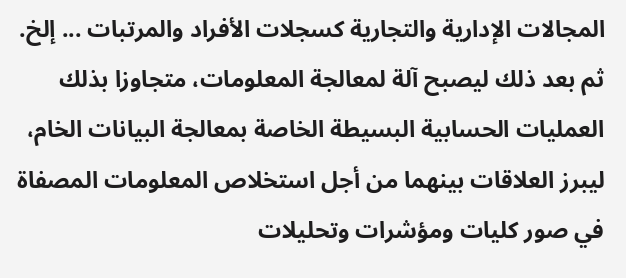المجالات الإدارية والتجارية كسجلات الأفراد والمرتبات ... إلخ.
ثم بعد ذلك ليصبح آلة لمعالجة المعلومات، متجاوزا بذلك العمليات الحسابية البسيطة الخاصة بمعالجة البيانات الخام، ليبرز العلاقات بينهما من أجل استخلاص المعلومات المصفاة في صور كليات ومؤشرات وتحليلات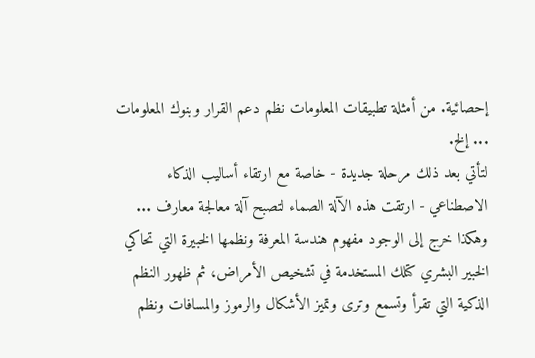إحصائية. من أمثلة تطبيقات المعلومات نظم دعم القرار وبنوك المعلومات ... إلخ.
لتأتي بعد ذلك مرحلة جديدة - خاصة مع ارتقاء أساليب الذكاء الاصطناعي - ارتقت هذه الآلة الصماء لتصبح آلة معالجة معارف ... وهكذا خرج إلى الوجود مفهوم هندسة المعرفة ونظمها الخبيرة التي تحاكي الخبير البشري كتلك المستخدمة في تشخيص الأمراض، ثم ظهور النظم الذكية التي تقرأ وتسمع وترى وتميز الأشكال والرموز والمسافات ونظم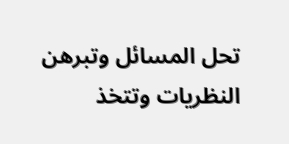تحل المسائل وتبرهن النظريات وتتخذ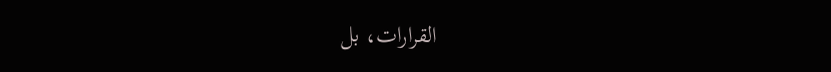القرارات، بل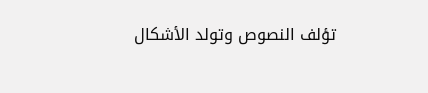تؤلف النصوص وتولد الأشكال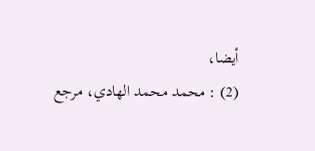أيضا،
(2) : محمد محمد الهادي، مرجع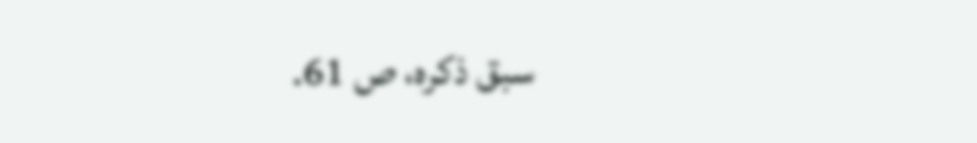سبق ذكره، ص 61.